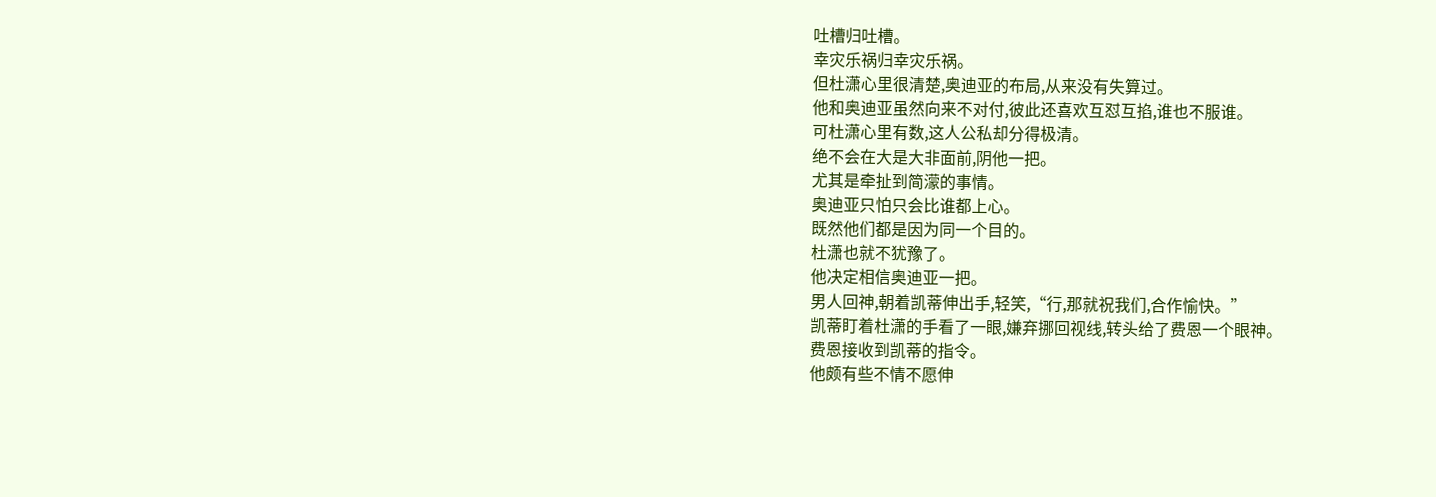吐槽归吐槽。
幸灾乐祸归幸灾乐祸。
但杜潇心里很清楚,奥迪亚的布局,从来没有失算过。
他和奥迪亚虽然向来不对付,彼此还喜欢互怼互掐,谁也不服谁。
可杜潇心里有数,这人公私却分得极清。
绝不会在大是大非面前,阴他一把。
尤其是牵扯到简濛的事情。
奥迪亚只怕只会比谁都上心。
既然他们都是因为同一个目的。
杜潇也就不犹豫了。
他决定相信奥迪亚一把。
男人回神,朝着凯蒂伸出手,轻笑,“行,那就祝我们,合作愉快。”
凯蒂盯着杜潇的手看了一眼,嫌弃挪回视线,转头给了费恩一个眼神。
费恩接收到凯蒂的指令。
他颇有些不情不愿伸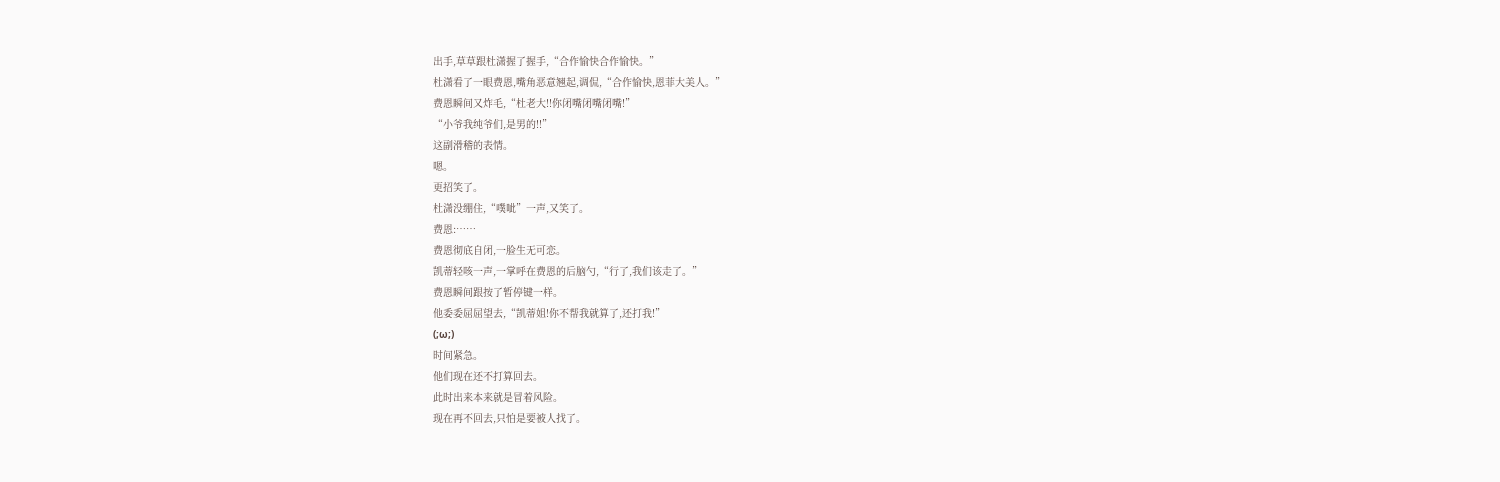出手,草草跟杜潇握了握手,“合作愉快合作愉快。”
杜潇看了一眼费恩,嘴角恶意翘起,调侃,“合作愉快,恩菲大美人。”
费恩瞬间又炸毛,“杜老大!!你闭嘴闭嘴闭嘴!”
“小爷我纯爷们,是男的!!”
这副滑稽的表情。
嗯。
更招笑了。
杜潇没绷住,“噗呲”一声,又笑了。
费恩:……
费恩彻底自闭,一脸生无可恋。
凯蒂轻咳一声,一掌呼在费恩的后脑勺,“行了,我们该走了。”
费恩瞬间跟按了暂停键一样。
他委委屈屈望去,“凯蒂姐!你不帮我就算了,还打我!”
(;ω;)
时间紧急。
他们现在还不打算回去。
此时出来本来就是冒着风险。
现在再不回去,只怕是要被人找了。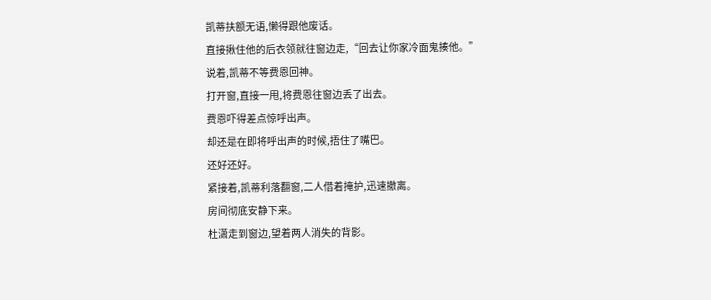凯蒂扶额无语,懒得跟他废话。
直接揪住他的后衣领就往窗边走,“回去让你家冷面鬼揍他。”
说着,凯蒂不等费恩回神。
打开窗,直接一甩,将费恩往窗边丢了出去。
费恩吓得差点惊呼出声。
却还是在即将呼出声的时候,捂住了嘴巴。
还好还好。
紧接着,凯蒂利落翻窗,二人借着掩护,迅速撤离。
房间彻底安静下来。
杜潇走到窗边,望着两人消失的背影。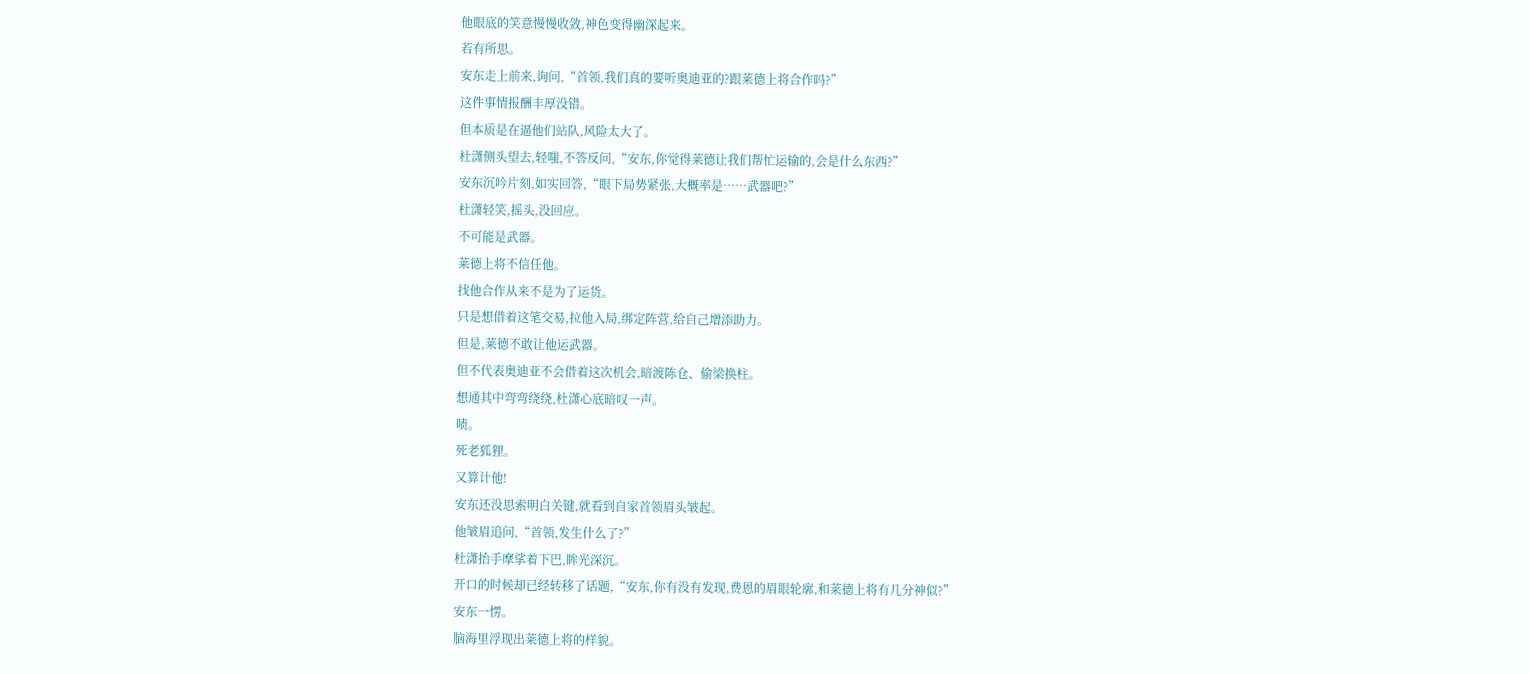他眼底的笑意慢慢收敛,神色变得幽深起来。
若有所思。
安东走上前来,询问,“首领,我们真的要听奥迪亚的?跟莱德上将合作吗?”
这件事情报酬丰厚没错。
但本质是在逼他们站队,风险太大了。
杜潇侧头望去,轻嗤,不答反问,“安东,你觉得莱德让我们帮忙运输的,会是什么东西?”
安东沉吟片刻,如实回答,“眼下局势紧张,大概率是……武器吧?”
杜潇轻笑,摇头,没回应。
不可能是武器。
莱德上将不信任他。
找他合作从来不是为了运货。
只是想借着这笔交易,拉他入局,绑定阵营,给自己增添助力。
但是,莱德不敢让他运武器。
但不代表奥迪亚不会借着这次机会,暗渡陈仓、偷梁换柱。
想通其中弯弯绕绕,杜潇心底暗叹一声。
啧。
死老狐狸。
又算计他!
安东还没思索明白关键,就看到自家首领眉头皱起。
他皱眉追问,“首领,发生什么了?”
杜潇抬手摩挲着下巴,眸光深沉。
开口的时候却已经转移了话题,“安东,你有没有发现,费恩的眉眼轮廓,和莱德上将有几分神似?”
安东一愣。
脑海里浮现出莱德上将的样貌。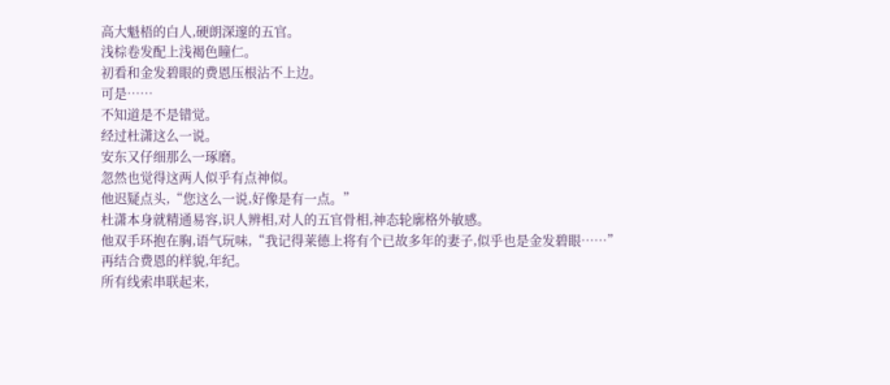高大魁梧的白人,硬朗深邃的五官。
浅棕卷发配上浅褐色瞳仁。
初看和金发碧眼的费恩压根沾不上边。
可是……
不知道是不是错觉。
经过杜潇这么一说。
安东又仔细那么一琢磨。
忽然也觉得这两人似乎有点神似。
他迟疑点头,“您这么一说,好像是有一点。”
杜潇本身就精通易容,识人辨相,对人的五官骨相,神态轮廓格外敏感。
他双手环抱在胸,语气玩味,“我记得莱德上将有个已故多年的妻子,似乎也是金发碧眼……”
再结合费恩的样貌,年纪。
所有线索串联起来,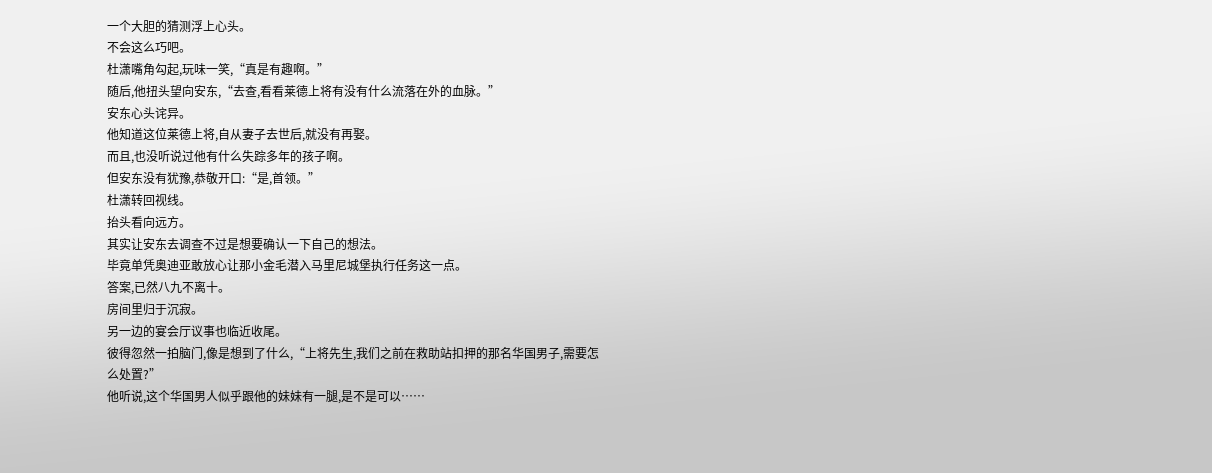一个大胆的猜测浮上心头。
不会这么巧吧。
杜潇嘴角勾起,玩味一笑,“真是有趣啊。”
随后,他扭头望向安东,“去查,看看莱德上将有没有什么流落在外的血脉。”
安东心头诧异。
他知道这位莱德上将,自从妻子去世后,就没有再娶。
而且,也没听说过他有什么失踪多年的孩子啊。
但安东没有犹豫,恭敬开口:“是,首领。”
杜潇转回视线。
抬头看向远方。
其实让安东去调查不过是想要确认一下自己的想法。
毕竟单凭奥迪亚敢放心让那小金毛潜入马里尼城堡执行任务这一点。
答案,已然八九不离十。
房间里归于沉寂。
另一边的宴会厅议事也临近收尾。
彼得忽然一拍脑门,像是想到了什么,“上将先生,我们之前在救助站扣押的那名华国男子,需要怎么处置?”
他听说,这个华国男人似乎跟他的妹妹有一腿,是不是可以……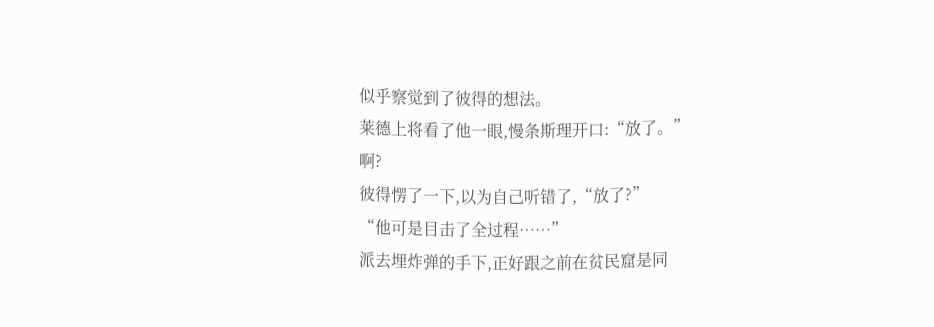似乎察觉到了彼得的想法。
莱德上将看了他一眼,慢条斯理开口:“放了。”
啊?
彼得愣了一下,以为自己听错了,“放了?”
“他可是目击了全过程……”
派去埋炸弹的手下,正好跟之前在贫民窟是同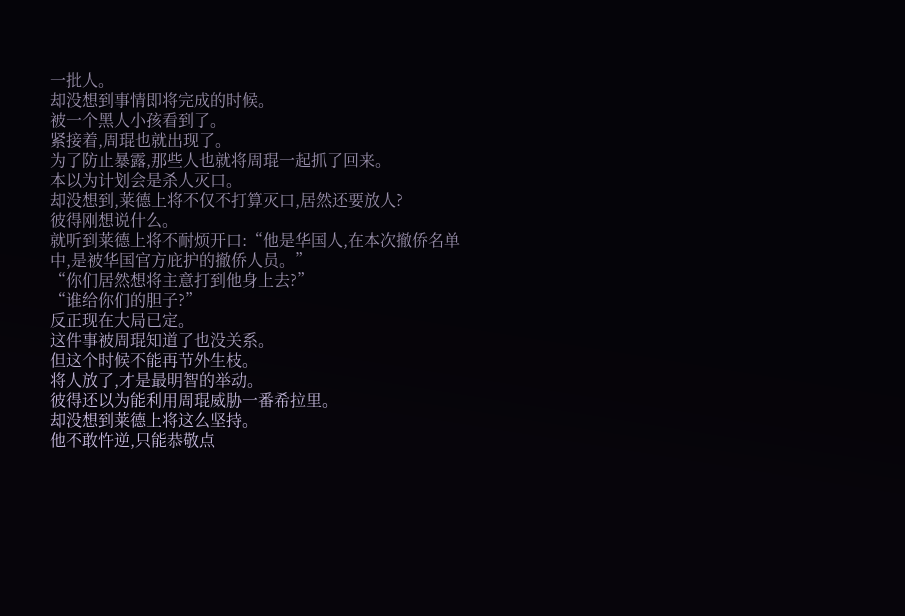一批人。
却没想到事情即将完成的时候。
被一个黑人小孩看到了。
紧接着,周琨也就出现了。
为了防止暴露,那些人也就将周琨一起抓了回来。
本以为计划会是杀人灭口。
却没想到,莱德上将不仅不打算灭口,居然还要放人?
彼得刚想说什么。
就听到莱德上将不耐烦开口:“他是华国人,在本次撤侨名单中,是被华国官方庇护的撤侨人员。”
“你们居然想将主意打到他身上去?”
“谁给你们的胆子?”
反正现在大局已定。
这件事被周琨知道了也没关系。
但这个时候不能再节外生枝。
将人放了,才是最明智的举动。
彼得还以为能利用周琨威胁一番希拉里。
却没想到莱德上将这么坚持。
他不敢忤逆,只能恭敬点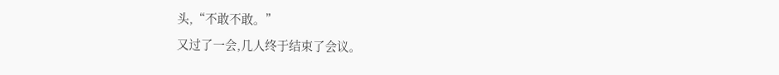头,“不敢不敢。”
又过了一会,几人终于结束了会议。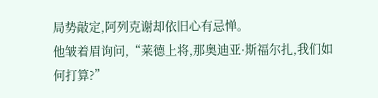局势敲定,阿列克谢却依旧心有忌惮。
他皱着眉询问,“莱德上将,那奥迪亚·斯福尔扎,我们如何打算?”